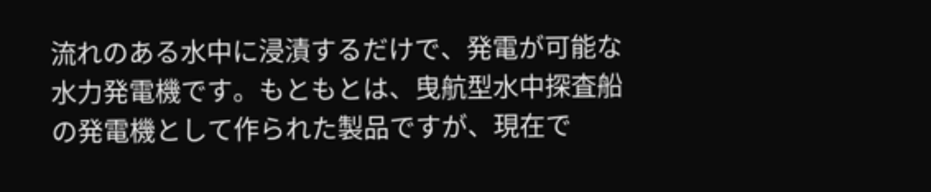流れのある水中に浸漬するだけで、発電が可能な水力発電機です。もともとは、曳航型水中探査船の発電機として作られた製品ですが、現在で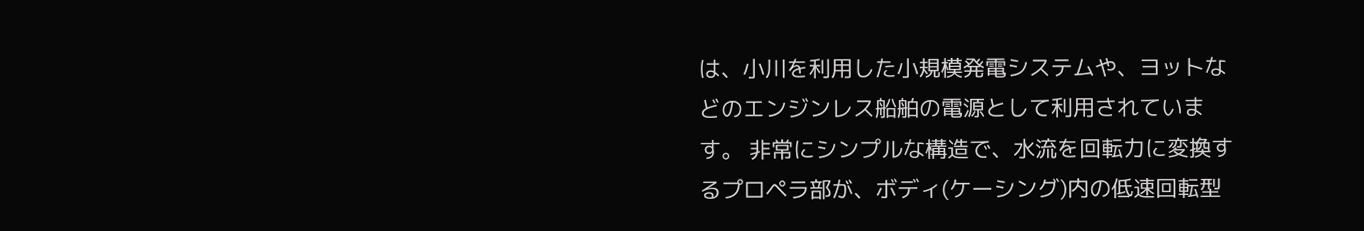は、小川を利用した小規模発電システムや、ヨットなどのエンジンレス船舶の電源として利用されています。 非常にシンプルな構造で、水流を回転力に変換するプロペラ部が、ボディ(ケーシング)内の低速回転型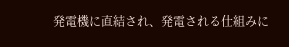発電機に直結され、発電される仕組みに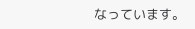なっています。